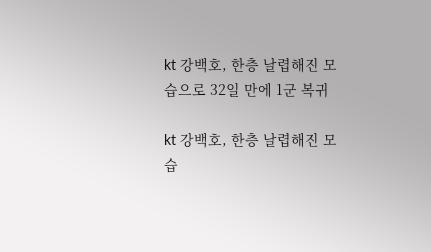kt 강백호, 한층 날렵해진 모습으로 32일 만에 1군 복귀

kt 강백호, 한층 날렵해진 모습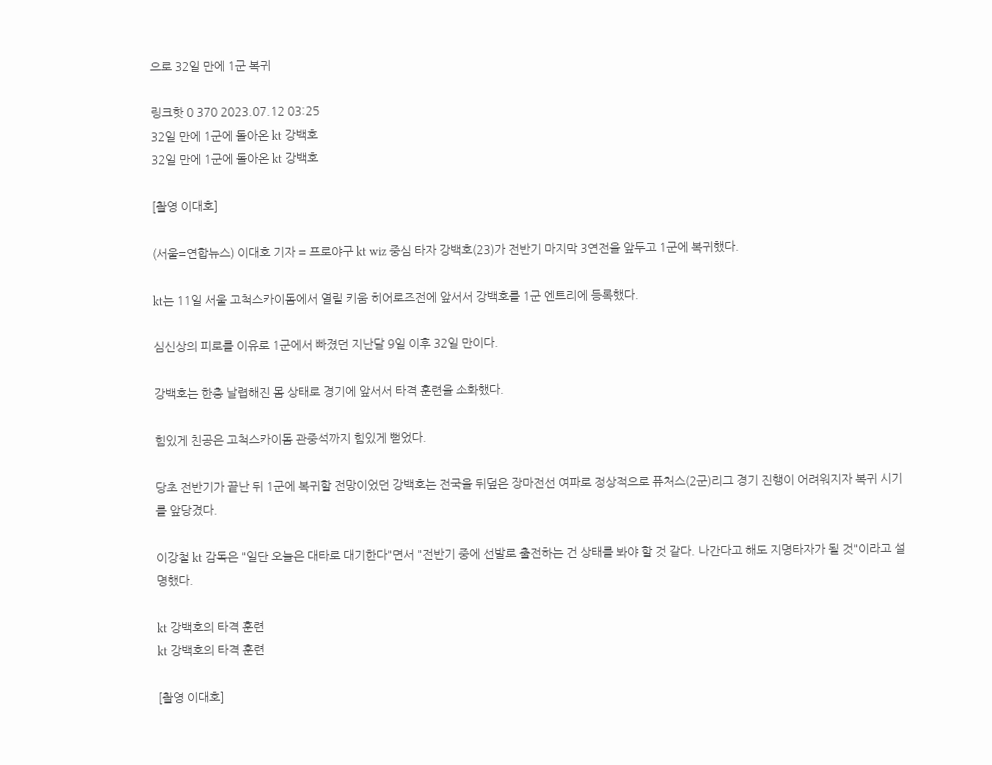으로 32일 만에 1군 복귀

링크핫 0 370 2023.07.12 03:25
32일 만에 1군에 돌아온 kt 강백호
32일 만에 1군에 돌아온 kt 강백호

[촬영 이대호]

(서울=연합뉴스) 이대호 기자 = 프로야구 kt wiz 중심 타자 강백호(23)가 전반기 마지막 3연전을 앞두고 1군에 복귀했다.

kt는 11일 서울 고척스카이돔에서 열릴 키움 히어로즈전에 앞서서 강백호를 1군 엔트리에 등록했다.

심신상의 피로를 이유로 1군에서 빠졌던 지난달 9일 이후 32일 만이다.

강백호는 한층 날렵해진 몸 상태로 경기에 앞서서 타격 훈련을 소화했다.

힘있게 친공은 고척스카이돔 관중석까지 힘있게 뻗었다.

당초 전반기가 끝난 뒤 1군에 복귀할 전망이었던 강백호는 전국을 뒤덮은 장마전선 여파로 정상적으로 퓨처스(2군)리그 경기 진행이 어려워지자 복귀 시기를 앞당겼다.

이강철 kt 감독은 "일단 오늘은 대타로 대기한다"면서 "전반기 중에 선발로 출전하는 건 상태를 봐야 할 것 같다. 나간다고 해도 지명타자가 될 것"이라고 설명했다.

kt 강백호의 타격 훈련
kt 강백호의 타격 훈련

[촬영 이대호]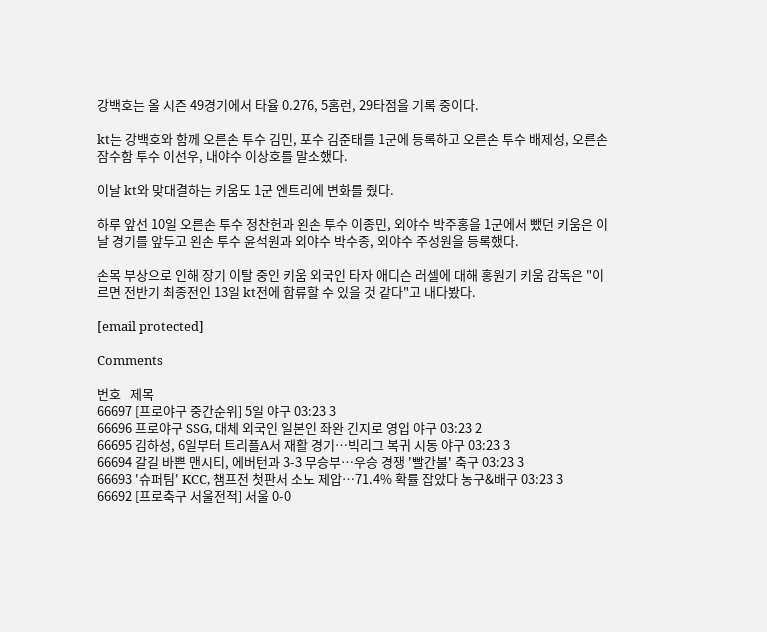강백호는 올 시즌 49경기에서 타율 0.276, 5홈런, 29타점을 기록 중이다.

kt는 강백호와 함께 오른손 투수 김민, 포수 김준태를 1군에 등록하고 오른손 투수 배제성, 오른손 잠수함 투수 이선우, 내야수 이상호를 말소했다.

이날 kt와 맞대결하는 키움도 1군 엔트리에 변화를 줬다.

하루 앞선 10일 오른손 투수 정찬헌과 왼손 투수 이종민, 외야수 박주홍을 1군에서 뺐던 키움은 이날 경기를 앞두고 왼손 투수 윤석원과 외야수 박수종, 외야수 주성원을 등록했다.

손목 부상으로 인해 장기 이탈 중인 키움 외국인 타자 애디슨 러셀에 대해 홍원기 키움 감독은 "이르면 전반기 최종전인 13일 kt전에 합류할 수 있을 것 같다"고 내다봤다.

[email protected]

Comments

번호   제목
66697 [프로야구 중간순위] 5일 야구 03:23 3
66696 프로야구 SSG, 대체 외국인 일본인 좌완 긴지로 영입 야구 03:23 2
66695 김하성, 6일부터 트리플A서 재활 경기…빅리그 복귀 시동 야구 03:23 3
66694 갈길 바쁜 맨시티, 에버턴과 3-3 무승부…우승 경쟁 '빨간불' 축구 03:23 3
66693 '슈퍼팀' KCC, 챔프전 첫판서 소노 제압…71.4% 확률 잡았다 농구&배구 03:23 3
66692 [프로축구 서울전적] 서울 0-0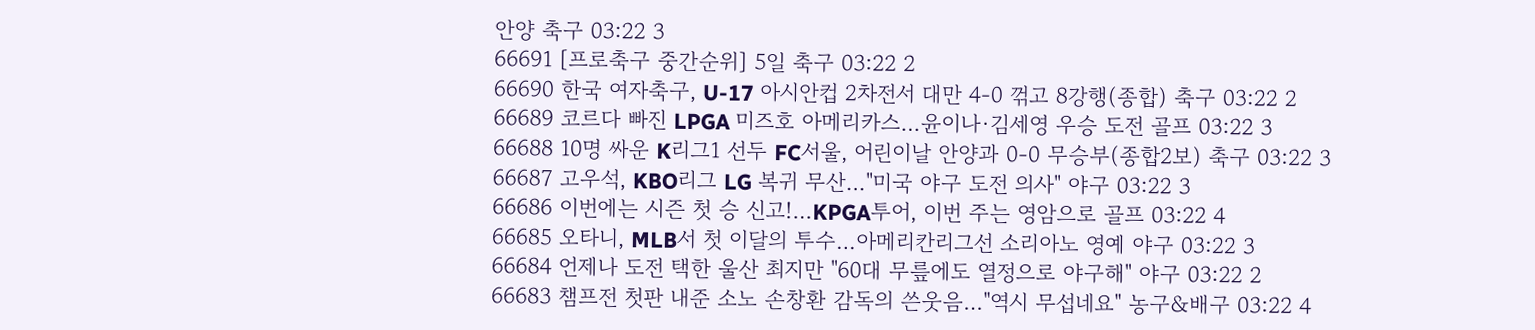안양 축구 03:22 3
66691 [프로축구 중간순위] 5일 축구 03:22 2
66690 한국 여자축구, U-17 아시안컵 2차전서 대만 4-0 꺾고 8강행(종합) 축구 03:22 2
66689 코르다 빠진 LPGA 미즈호 아메리카스…윤이나·김세영 우승 도전 골프 03:22 3
66688 10명 싸운 K리그1 선두 FC서울, 어린이날 안양과 0-0 무승부(종합2보) 축구 03:22 3
66687 고우석, KBO리그 LG 복귀 무산…"미국 야구 도전 의사" 야구 03:22 3
66686 이번에는 시즌 첫 승 신고!…KPGA투어, 이번 주는 영암으로 골프 03:22 4
66685 오타니, MLB서 첫 이달의 투수…아메리칸리그선 소리아노 영예 야구 03:22 3
66684 언제나 도전 택한 울산 최지만 "60대 무릎에도 열정으로 야구해" 야구 03:22 2
66683 챔프전 첫판 내준 소노 손창환 감독의 쓴웃음…"역시 무섭네요" 농구&배구 03:22 4